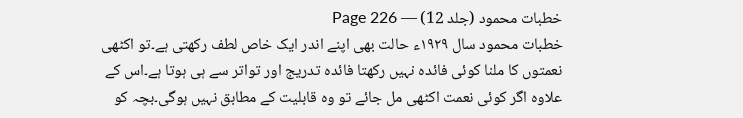خطبات محمود (جلد 12) — Page 226
خطبات محمود سال ۱۹۲۹ء حالت بھی اپنے اندر ایک خاص لطف رکھتی ہے۔تو اکٹھی نعمتوں کا ملنا کوئی فائدہ نہیں رکھتا فائدہ تدریج اور تواتر سے ہی ہوتا ہے۔اس کے علاوہ اگر کوئی نعمت اکٹھی مل جائے تو وہ قابلیت کے مطابق نہیں ہوگی۔بچہ کو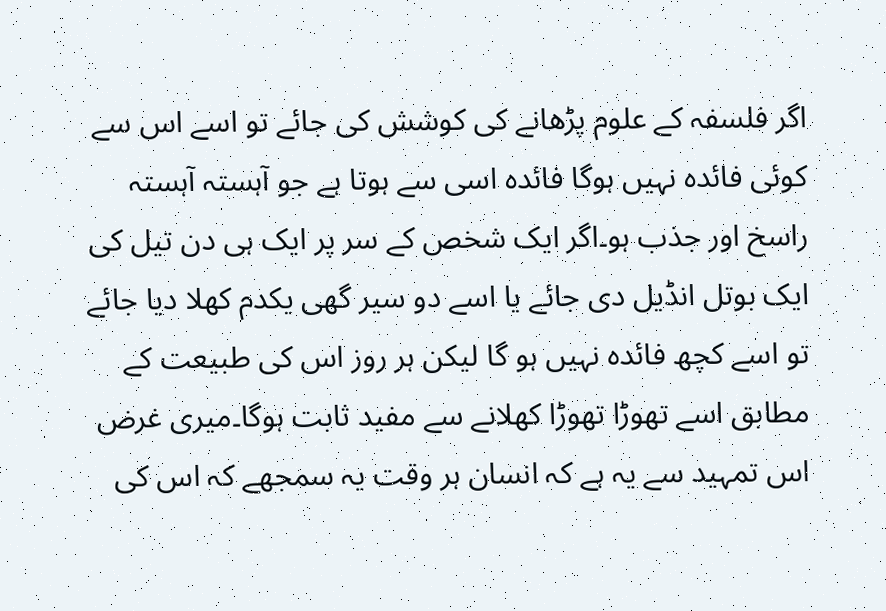اگر فلسفہ کے علوم پڑھانے کی کوشش کی جائے تو اسے اس سے کوئی فائدہ نہیں ہوگا فائدہ اسی سے ہوتا ہے جو آہستہ آہستہ راسخ اور جذب ہو۔اگر ایک شخص کے سر پر ایک ہی دن تیل کی ایک بوتل انڈیل دی جائے یا اسے دو سیر گھی یکدم کھلا دیا جائے تو اسے کچھ فائدہ نہیں ہو گا لیکن ہر روز اس کی طبیعت کے مطابق اسے تھوڑا تھوڑا کھلانے سے مفید ثابت ہوگا۔میری غرض اس تمہید سے یہ ہے کہ انسان ہر وقت یہ سمجھے کہ اس کی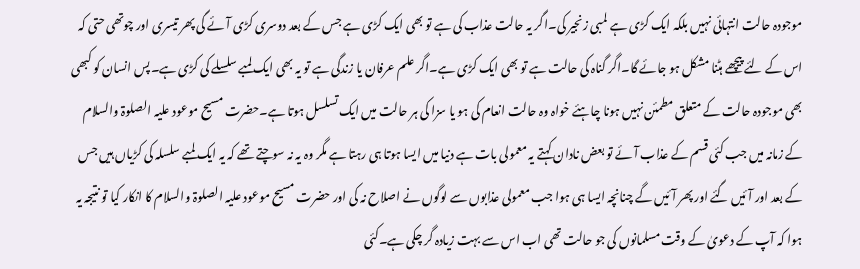موجودہ حالت انتہائی نہیں بلکہ ایک کڑی ہے لمبی زنجیر کی۔اگر یہ حالت عذاب کی ہے تو بھی ایک کڑی ہے جس کے بعد دوسری کڑی آئے گی پھر تیسری اور چوتھی حتی کہ اس کے لئے پیچھے ہٹنا مشکل ہو جائے گا۔اگر گناہ کی حالت ہے تو بھی ایک کڑی ہے۔اگر علم عرفان یا زندگی ہے تو یہ بھی ایک لمبے سلسلے کی کڑی ہے۔پس انسان کو کبھی بھی موجودہ حالت کے متعلق مطمئن نہیں ہونا چاہئے خواہ وہ حالت انعام کی ہو یا سزا کی ہر حالت میں ایک تسلسل ہوتا ہے۔حضرت مسیح موعود علیہ الصلوۃ والسلام کے زمانہ میں جب کئی قسم کے عذاب آئے تو بعض نادان کہتے یہ معمولی بات ہے دنیا میں ایسا ہوتا ہی رہتا ہے مگر وہ یہ نہ سوچتے تھے کہ یہ ایک لمبے سلسلہ کی کڑیاں ہیں جس کے بعد اور آئیں گئے اور پھر آئیں گے چنانچہ ایسا ہی ہوا جب معمولی عذابوں سے لوگوں نے اصلاح نہ کی اور حضرت مسیح موعود علیہ الصلوۃ والسلام کا انکار کیا تو نتیجہ یہ ہوا کہ آپ کے دعویٰ کے وقت مسلمانوں کی جو حالت تھی اب اس سے بہت زیادہ گر چکی ہے۔کئی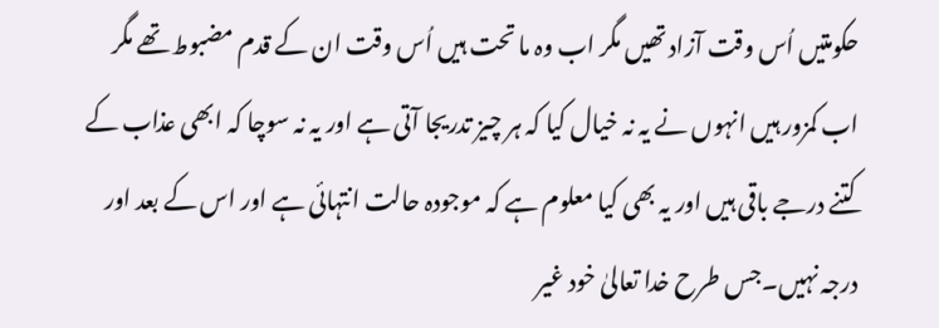حکومتیں اُس وقت آزاد تھیں مگر اب وہ ما تحت ہیں اُس وقت ان کے قدم مضبوط تھے مگر اب کمزور ہیں انہوں نے یہ نہ خیال کیا کہ ہر چیز تدریجا آتی ہے اور یہ نہ سوچا کہ ابھی عذاب کے کتنے درجے باقی ہیں اور یہ بھی کیا معلوم ہے کہ موجودہ حالت انتہائی ہے اور اس کے بعد اور درجہ نہیں۔جس طرح خدا تعالیٰ خود غیر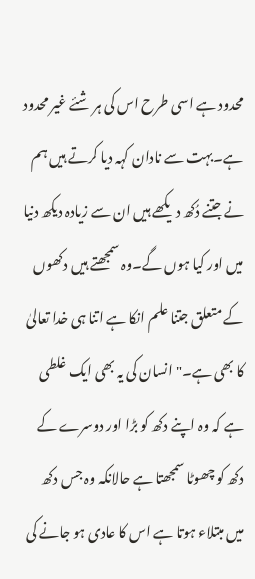محدود ہے اسی طرح اس کی ہر شئے غیر محدود ہے۔بہت سے نادان کہہ دیا کرتے ہیں ہم نے جتنے دُکھ دیکھے ہیں ان سے زیادہ دیکھ دنیا میں اور کیا ہوں گے۔وہ سمجھتے ہیں دکھوں کے متعلق جتنا علم انکا ہے اتنا ہی خدا تعالیٰ کا بھی ہے۔" انسان کی یہ بھی ایک غلطی ہے کہ وہ اپنے دکھ کو بڑا اور دوسرے کے دکھ کو چھوٹا سمجھتا ہے حالانکہ وہ جس دکھ میں مبتلاء ہوتا ہے اس کا عادی ہو جانے کی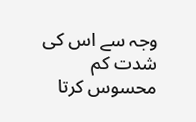وجہ سے اس کی شدت کم محسوس کرتا